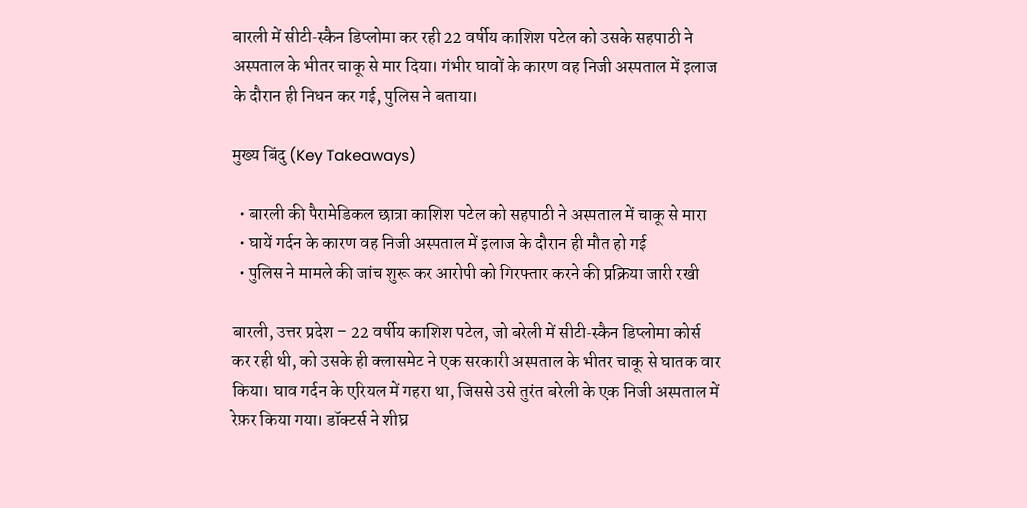बारली में सीटी‑स्कैन डिप्लोमा कर रही 22 वर्षीय काशिश पटेल को उसके सहपाठी ने अस्पताल के भीतर चाकू से मार दिया। गंभीर घावों के कारण वह निजी अस्पताल में इलाज के दौरान ही निधन कर गई, पुलिस ने बताया।

मुख्य बिंदु (Key Takeaways)

  • बारली की पैरामेडिकल छात्रा काशिश पटेल को सहपाठी ने अस्पताल में चाकू से मारा
  • घायें गर्दन के कारण वह निजी अस्पताल में इलाज के दौरान ही मौत हो गई
  • पुलिस ने मामले की जांच शुरू कर आरोपी को गिरफ्तार करने की प्रक्रिया जारी रखी

बारली, उत्तर प्रदेश – 22 वर्षीय काशिश पटेल, जो बरेली में सीटी‑स्कैन डिप्लोमा कोर्स कर रही थी, को उसके ही क्लासमेट ने एक सरकारी अस्पताल के भीतर चाकू से घातक वार किया। घाव गर्दन के एरियल में गहरा था, जिससे उसे तुरंत बरेली के एक निजी अस्पताल में रेफ़र किया गया। डॉक्टर्स ने शीघ्र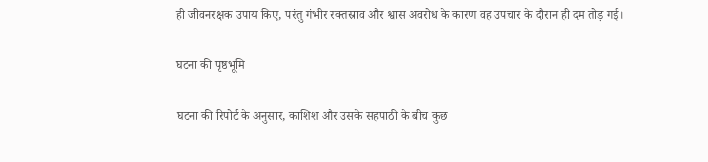ही जीवनरक्षक उपाय किए, परंतु गंभीर रक्तस्राव और श्वास अवरोध के कारण वह उपचार के दौरान ही दम तोड़ गई।

घटना की पृष्ठभूमि

घटना की रिपोर्ट के अनुसार, काशिश और उसके सहपाठी के बीच कुछ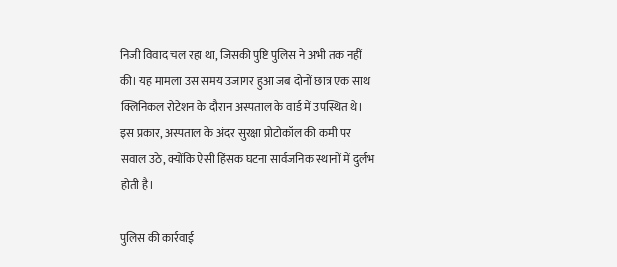निजी विवाद चल रहा था, जिसकी पुष्टि पुलिस ने अभी तक नहीं की। यह मामला उस समय उजागर हुआ जब दोनों छात्र एक साथ क्लिनिकल रोटेशन के दौरान अस्पताल के वार्ड में उपस्थित थे। इस प्रकार, अस्पताल के अंदर सुरक्षा प्रोटोकॉल की कमी पर सवाल उठे, क्योंकि ऐसी हिंसक घटना सार्वजनिक स्थानों में दुर्लभ होती है।

पुलिस की कार्रवाई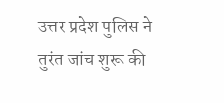उत्तर प्रदेश पुलिस ने तुरंत जांच शुरू की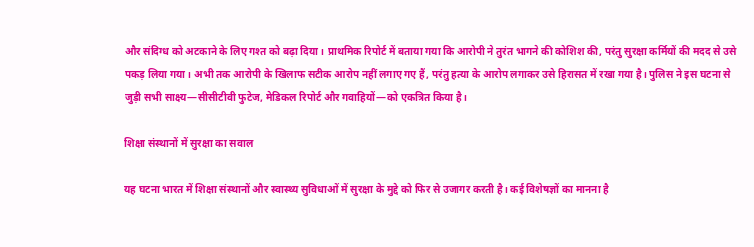और संदिग्ध को अटकाने के लिए गश्त को बढ़ा दिया। प्राथमिक रिपोर्ट में बताया गया कि आरोपी ने तुरंत भागने की कोशिश की, परंतु सुरक्षा कर्मियों की मदद से उसे पकड़ लिया गया। अभी तक आरोपी के खिलाफ सटीक आरोप नहीं लगाए गए हैं, परंतु हत्या के आरोप लगाकर उसे हिरासत में रखा गया है। पुलिस ने इस घटना से जुड़ी सभी साक्ष्य—सीसीटीवी फुटेज, मेडिकल रिपोर्ट और गवाहियों—को एकत्रित किया है।

शिक्षा संस्थानों में सुरक्षा का सवाल

यह घटना भारत में शिक्षा संस्थानों और स्वास्थ्य सुविधाओं में सुरक्षा के मुद्दे को फिर से उजागर करती है। कई विशेषज्ञों का मानना है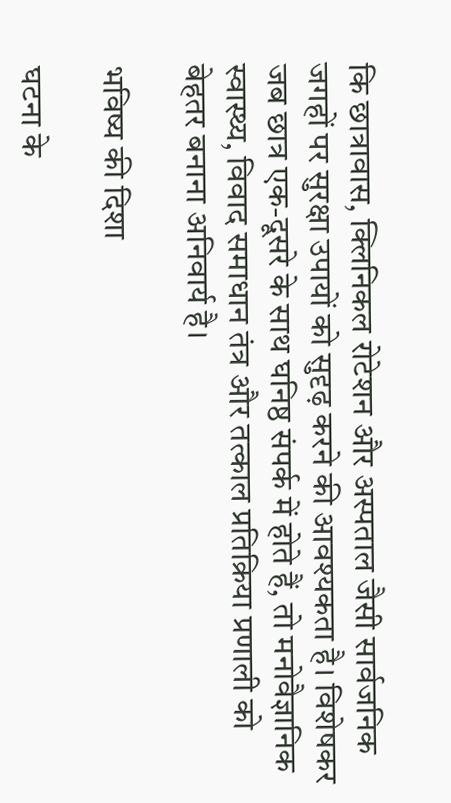कि छात्रावास, क्लिनिकल रोटेशन और अस्पताल जैसी सार्वजनिक जगहों पर सुरक्षा उपायों को सुदृढ़ करने की आवश्यकता है। विशेषकर जब छात्र एक-दूसरे के साथ घनिष्ठ संपर्क में होते हैं, तो मनोवैज्ञानिक स्वास्थ्य, विवाद समाधान तंत्र और तत्काल प्रतिक्रिया प्रणाली को बेहतर बनाना अनिवार्य है।

भविष्य की दिशा

घटना के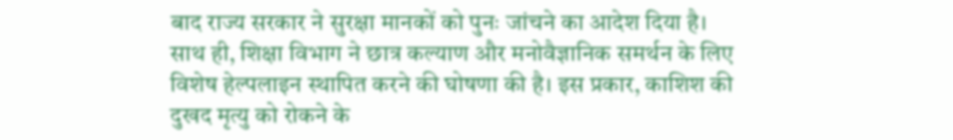बाद राज्य सरकार ने सुरक्षा मानकों को पुनः जांचने का आदेश दिया है। साथ ही, शिक्षा विभाग ने छात्र कल्याण और मनोवैज्ञानिक समर्थन के लिए विशेष हेल्पलाइन स्थापित करने की घोषणा की है। इस प्रकार, काशिश की दुखद मृत्यु को रोकने के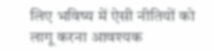लिए भविष्य में ऐसी नीतियों को लागू करना आवश्यक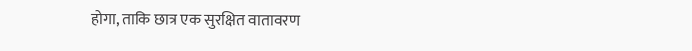होगा, ताकि छात्र एक सुरक्षित वातावरण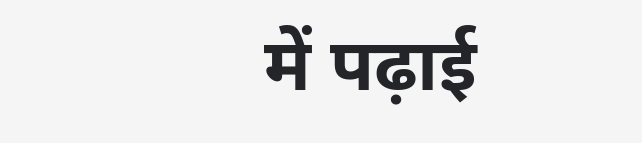में पढ़ाई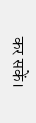कर सकें।